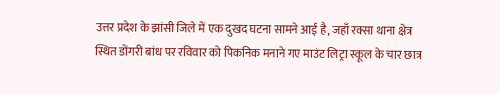उत्तर प्रदेश के झांसी जिले में एक दुखद घटना सामने आई है, जहाँ रक्सा थाना क्षेत्र स्थित डोंगरी बांध पर रविवार को पिकनिक मनाने गए माउंट लिट्रा स्कूल के चार छात्र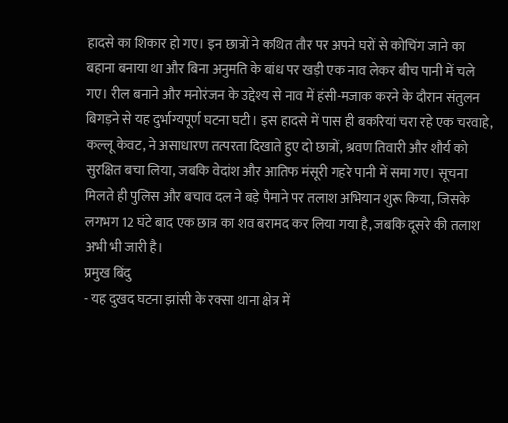हादसे का शिकार हो गए। इन छात्रों ने कथित तौर पर अपने घरों से कोचिंग जाने का बहाना बनाया था और बिना अनुमति के बांध पर खड़ी एक नाव लेकर बीच पानी में चले गए। रील बनाने और मनोरंजन के उद्देश्य से नाव में हंसी-मजाक करने के दौरान संतुलन बिगड़ने से यह दुर्भाग्यपूर्ण घटना घटी। इस हादसे में पास ही बकरियां चरा रहे एक चरवाहे, कल्लू केवट, ने असाधारण तत्परता दिखाते हुए दो छात्रों, श्रवण तिवारी और शौर्य को सुरक्षित बचा लिया, जबकि वेदांश और आतिफ मंसूरी गहरे पानी में समा गए। सूचना मिलते ही पुलिस और बचाव दल ने बड़े पैमाने पर तलाश अभियान शुरू किया, जिसके लगभग 12 घंटे बाद एक छात्र का शव बरामद कर लिया गया है, जबकि दूसरे की तलाश अभी भी जारी है।
प्रमुख बिंदु
- यह दुखद घटना झांसी के रक्सा थाना क्षेत्र में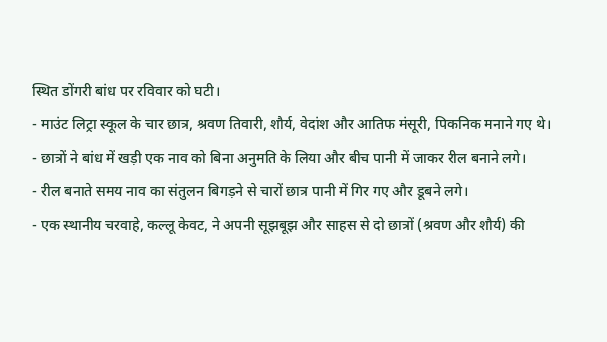स्थित डोंगरी बांध पर रविवार को घटी।
- माउंट लिट्रा स्कूल के चार छात्र, श्रवण तिवारी, शौर्य, वेदांश और आतिफ मंसूरी, पिकनिक मनाने गए थे।
- छात्रों ने बांध में खड़ी एक नाव को बिना अनुमति के लिया और बीच पानी में जाकर रील बनाने लगे।
- रील बनाते समय नाव का संतुलन बिगड़ने से चारों छात्र पानी में गिर गए और डूबने लगे।
- एक स्थानीय चरवाहे, कल्लू केवट, ने अपनी सूझबूझ और साहस से दो छात्रों (श्रवण और शौर्य) की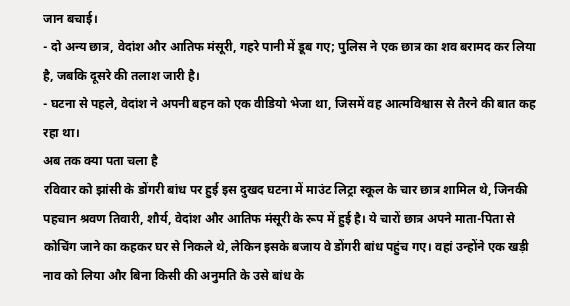जान बचाई।
- दो अन्य छात्र, वेदांश और आतिफ मंसूरी, गहरे पानी में डूब गए; पुलिस ने एक छात्र का शव बरामद कर लिया है, जबकि दूसरे की तलाश जारी है।
- घटना से पहले, वेदांश ने अपनी बहन को एक वीडियो भेजा था, जिसमें वह आत्मविश्वास से तैरने की बात कह रहा था।
अब तक क्या पता चला है
रविवार को झांसी के डोंगरी बांध पर हुई इस दुखद घटना में माउंट लिट्रा स्कूल के चार छात्र शामिल थे, जिनकी पहचान श्रवण तिवारी, शौर्य, वेदांश और आतिफ मंसूरी के रूप में हुई है। ये चारों छात्र अपने माता-पिता से कोचिंग जाने का कहकर घर से निकले थे, लेकिन इसके बजाय वे डोंगरी बांध पहुंच गए। वहां उन्होंने एक खड़ी नाव को लिया और बिना किसी की अनुमति के उसे बांध के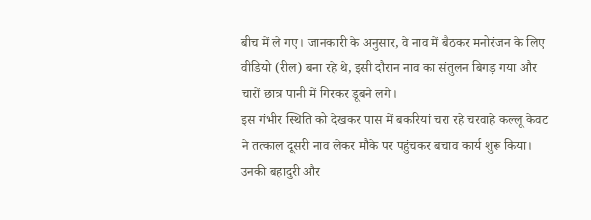बीच में ले गए। जानकारी के अनुसार, वे नाव में बैठकर मनोरंजन के लिए वीडियो (रील) बना रहे थे, इसी दौरान नाव का संतुलन बिगड़ गया और चारों छात्र पानी में गिरकर डूबने लगे।
इस गंभीर स्थिति को देखकर पास में बकरियां चरा रहे चरवाहे कल्लू केवट ने तत्काल दूसरी नाव लेकर मौके पर पहुंचकर बचाव कार्य शुरू किया। उनकी बहादुरी और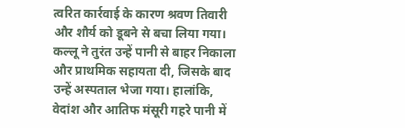त्वरित कार्रवाई के कारण श्रवण तिवारी और शौर्य को डूबने से बचा लिया गया। कल्लू ने तुरंत उन्हें पानी से बाहर निकाला और प्राथमिक सहायता दी, जिसके बाद उन्हें अस्पताल भेजा गया। हालांकि, वेदांश और आतिफ मंसूरी गहरे पानी में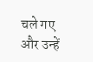चले गए और उन्हें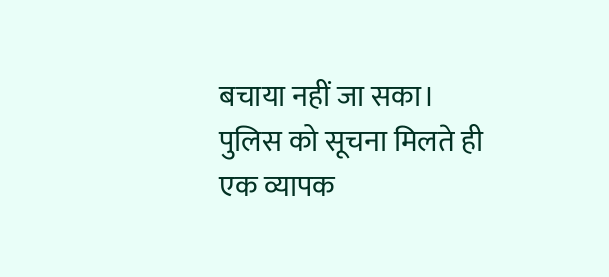बचाया नहीं जा सका।
पुलिस को सूचना मिलते ही एक व्यापक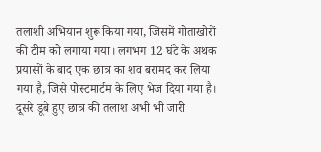तलाशी अभियान शुरू किया गया, जिसमें गोताखोरों की टीम को लगाया गया। लगभग 12 घंटे के अथक प्रयासों के बाद एक छात्र का शव बरामद कर लिया गया है, जिसे पोस्टमार्टम के लिए भेज दिया गया है। दूसरे डूबे हुए छात्र की तलाश अभी भी जारी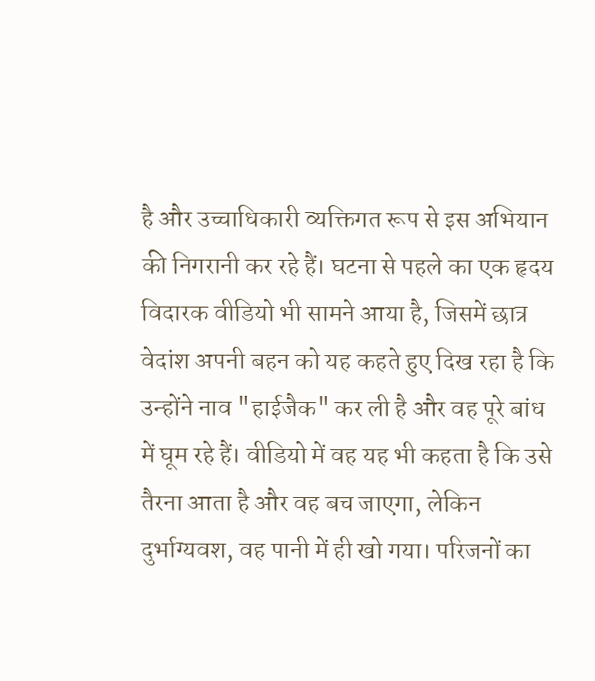है और उच्चाधिकारी व्यक्तिगत रूप से इस अभियान की निगरानी कर रहे हैं। घटना से पहले का एक हृदय विदारक वीडियो भी सामने आया है, जिसमें छात्र वेदांश अपनी बहन को यह कहते हुए दिख रहा है कि उन्होंने नाव "हाईजैक" कर ली है और वह पूरे बांध में घूम रहे हैं। वीडियो में वह यह भी कहता है कि उसे तैरना आता है और वह बच जाएगा, लेकिन दुर्भाग्यवश, वह पानी में ही खो गया। परिजनों का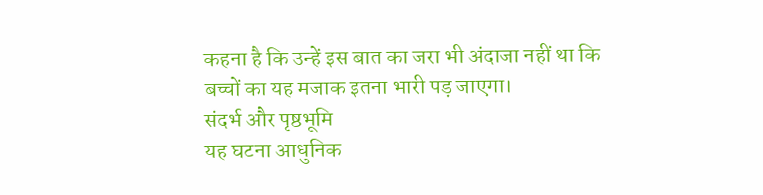कहना है कि उन्हें इस बात का जरा भी अंदाजा नहीं था कि बच्चों का यह मजाक इतना भारी पड़ जाएगा।
संदर्भ और पृष्ठभूमि
यह घटना आधुनिक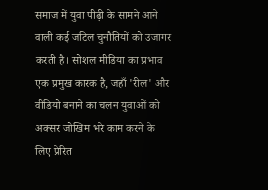समाज में युवा पीढ़ी के सामने आने वाली कई जटिल चुनौतियों को उजागर करती है। सोशल मीडिया का प्रभाव एक प्रमुख कारक है, जहाँ 'रील' और वीडियो बनाने का चलन युवाओं को अक्सर जोखिम भरे काम करने के लिए प्रेरित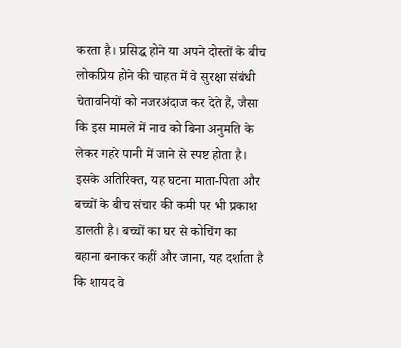करता है। प्रसिद्ध होने या अपने दोस्तों के बीच लोकप्रिय होने की चाहत में वे सुरक्षा संबंधी चेतावनियों को नजरअंदाज कर देते हैं, जैसा कि इस मामले में नाव को बिना अनुमति के लेकर गहरे पानी में जाने से स्पष्ट होता है।
इसके अतिरिक्त, यह घटना माता-पिता और बच्चों के बीच संचार की कमी पर भी प्रकाश डालती है। बच्चों का घर से कोचिंग का बहाना बनाकर कहीं और जाना, यह दर्शाता है कि शायद वे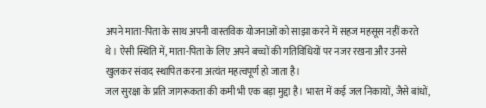अपने माता-पिता के साथ अपनी वास्तविक योजनाओं को साझा करने में सहज महसूस नहीं करते थे। ऐसी स्थिति में, माता-पिता के लिए अपने बच्चों की गतिविधियों पर नजर रखना और उनसे खुलकर संवाद स्थापित करना अत्यंत महत्वपूर्ण हो जाता है।
जल सुरक्षा के प्रति जागरूकता की कमी भी एक बड़ा मुद्दा है। भारत में कई जल निकायों, जैसे बांधों,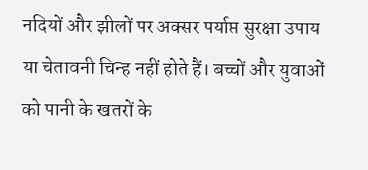नदियों और झीलों पर अक्सर पर्याप्त सुरक्षा उपाय या चेतावनी चिन्ह नहीं होते हैं। बच्चों और युवाओं को पानी के खतरों के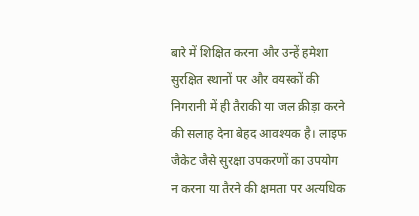बारे में शिक्षित करना और उन्हें हमेशा सुरक्षित स्थानों पर और वयस्कों की निगरानी में ही तैराकी या जल क्रीड़ा करने की सलाह देना बेहद आवश्यक है। लाइफ जैकेट जैसे सुरक्षा उपकरणों का उपयोग न करना या तैरने की क्षमता पर अत्यधिक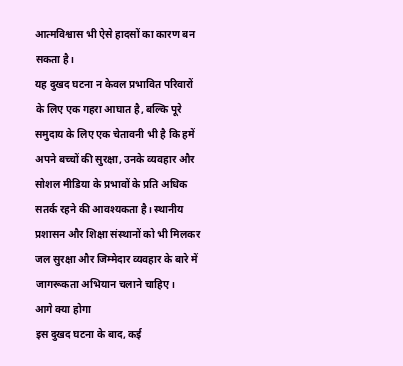आत्मविश्वास भी ऐसे हादसों का कारण बन सकता है।
यह दुखद घटना न केवल प्रभावित परिवारों के लिए एक गहरा आघात है, बल्कि पूरे समुदाय के लिए एक चेतावनी भी है कि हमें अपने बच्चों की सुरक्षा, उनके व्यवहार और सोशल मीडिया के प्रभावों के प्रति अधिक सतर्क रहने की आवश्यकता है। स्थानीय प्रशासन और शिक्षा संस्थानों को भी मिलकर जल सुरक्षा और जिम्मेदार व्यवहार के बारे में जागरूकता अभियान चलाने चाहिए।
आगे क्या होगा
इस दुखद घटना के बाद, कई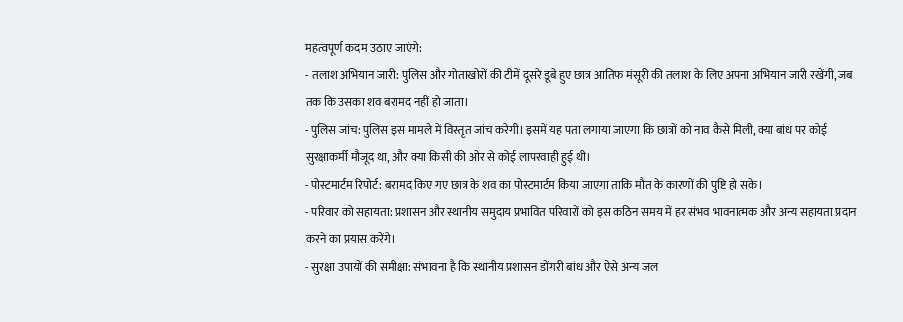महत्वपूर्ण कदम उठाए जाएंगे:
- तलाश अभियान जारी: पुलिस और गोताखोरों की टीमें दूसरे डूबे हुए छात्र आतिफ मंसूरी की तलाश के लिए अपना अभियान जारी रखेंगी, जब तक कि उसका शव बरामद नहीं हो जाता।
- पुलिस जांच: पुलिस इस मामले में विस्तृत जांच करेगी। इसमें यह पता लगाया जाएगा कि छात्रों को नाव कैसे मिली, क्या बांध पर कोई सुरक्षाकर्मी मौजूद था, और क्या किसी की ओर से कोई लापरवाही हुई थी।
- पोस्टमार्टम रिपोर्ट: बरामद किए गए छात्र के शव का पोस्टमार्टम किया जाएगा ताकि मौत के कारणों की पुष्टि हो सके।
- परिवार को सहायता: प्रशासन और स्थानीय समुदाय प्रभावित परिवारों को इस कठिन समय में हर संभव भावनात्मक और अन्य सहायता प्रदान करने का प्रयास करेंगे।
- सुरक्षा उपायों की समीक्षा: संभावना है कि स्थानीय प्रशासन डोंगरी बांध और ऐसे अन्य जल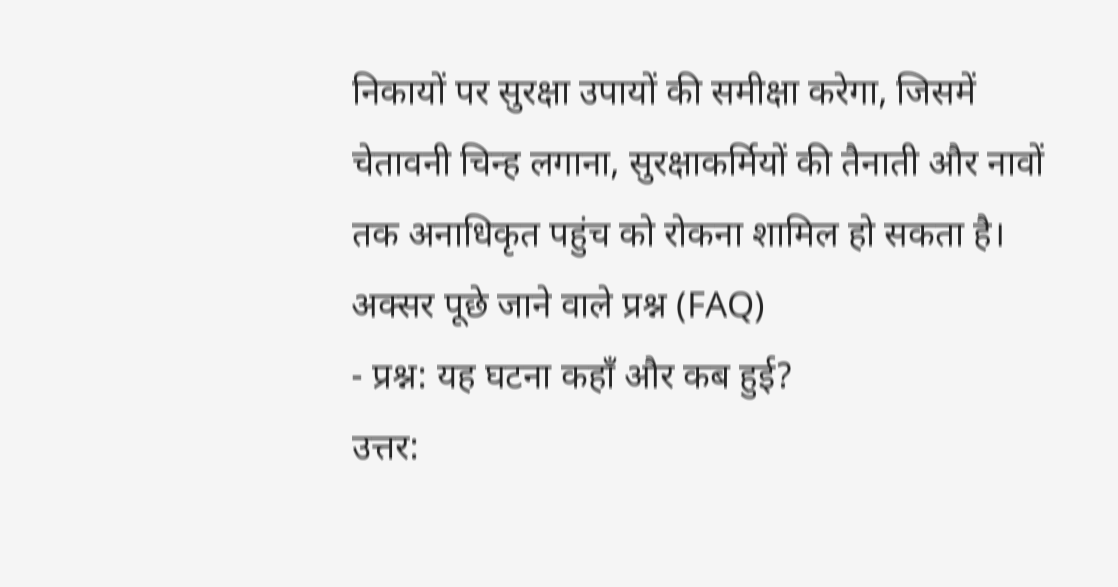निकायों पर सुरक्षा उपायों की समीक्षा करेगा, जिसमें चेतावनी चिन्ह लगाना, सुरक्षाकर्मियों की तैनाती और नावों तक अनाधिकृत पहुंच को रोकना शामिल हो सकता है।
अक्सर पूछे जाने वाले प्रश्न (FAQ)
- प्रश्न: यह घटना कहाँ और कब हुई?
उत्तर: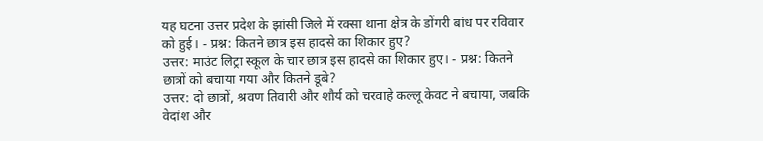यह घटना उत्तर प्रदेश के झांसी जिले में रक्सा थाना क्षेत्र के डोंगरी बांध पर रविवार को हुई। - प्रश्न: कितने छात्र इस हादसे का शिकार हुए?
उत्तर: माउंट लिट्रा स्कूल के चार छात्र इस हादसे का शिकार हुए। - प्रश्न: कितने छात्रों को बचाया गया और कितने डूबे?
उत्तर: दो छात्रों, श्रवण तिवारी और शौर्य को चरवाहे कल्लू केवट ने बचाया, जबकि वेदांश और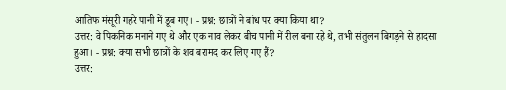आतिफ मंसूरी गहरे पानी में डूब गए। - प्रश्न: छात्रों ने बांध पर क्या किया था?
उत्तर: वे पिकनिक मनाने गए थे और एक नाव लेकर बीच पानी में रील बना रहे थे, तभी संतुलन बिगड़ने से हादसा हुआ। - प्रश्न: क्या सभी छात्रों के शव बरामद कर लिए गए हैं?
उत्तर: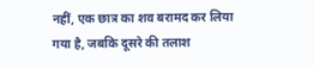नहीं, एक छात्र का शव बरामद कर लिया गया है, जबकि दूसरे की तलाश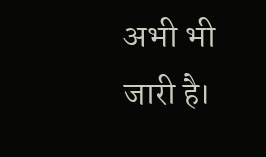अभी भी जारी है।